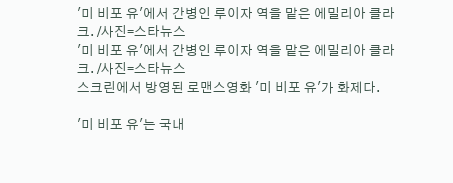'미 비포 유'에서 간병인 루이자 역을 맡은 에밀리아 클라크. /사진=스타뉴스
'미 비포 유'에서 간병인 루이자 역을 맡은 에밀리아 클라크. /사진=스타뉴스
스크린에서 방영된 로맨스영화 '미 비포 유'가 화제다.

'미 비포 유'는 국내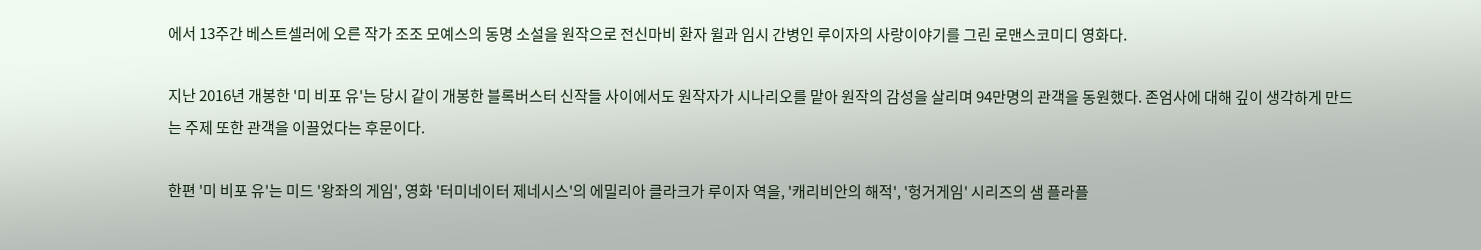에서 13주간 베스트셀러에 오른 작가 조조 모예스의 동명 소설을 원작으로 전신마비 환자 윌과 임시 간병인 루이자의 사랑이야기를 그린 로맨스코미디 영화다.

지난 2016년 개봉한 '미 비포 유'는 당시 같이 개봉한 블록버스터 신작들 사이에서도 원작자가 시나리오를 맡아 원작의 감성을 살리며 94만명의 관객을 동원했다. 존엄사에 대해 깊이 생각하게 만드는 주제 또한 관객을 이끌었다는 후문이다.

한편 '미 비포 유'는 미드 '왕좌의 게임', 영화 '터미네이터 제네시스'의 에밀리아 클라크가 루이자 역을, '캐리비안의 해적', '헝거게임' 시리즈의 샘 플라플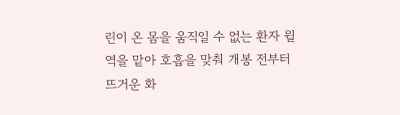린이 온 몸을 움직일 수 없는 환자 윌 역을 맡아 호흡을 맞춰 개봉 전부터 뜨거운 화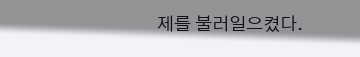제를 불러일으켰다.